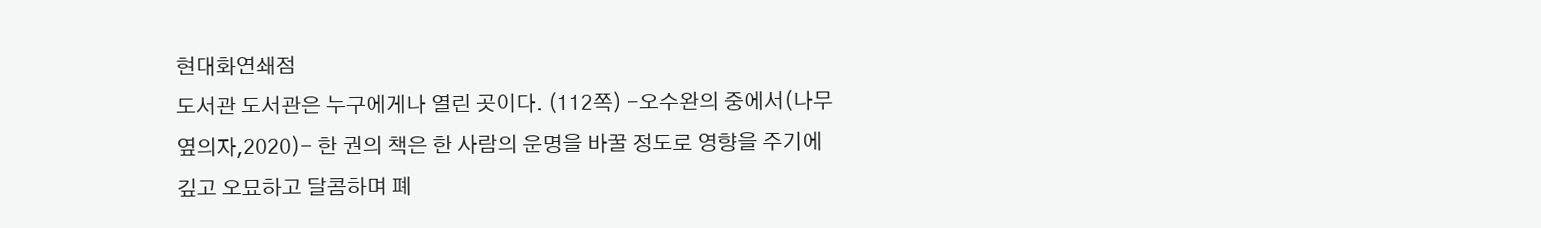현대화연쇄점
도서관 도서관은 누구에게나 열린 곳이다. (112쪽) -오수완의 중에서(나무옆의자,2020)- 한 권의 책은 한 사람의 운명을 바꿀 정도로 영향을 주기에 깊고 오묘하고 달콤하며 폐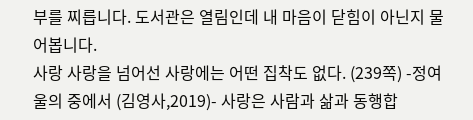부를 찌릅니다. 도서관은 열림인데 내 마음이 닫힘이 아닌지 물어봅니다.
사랑 사랑을 넘어선 사랑에는 어떤 집착도 없다. (239쪽) -정여울의 중에서 (김영사,2019)- 사랑은 사람과 삶과 동행합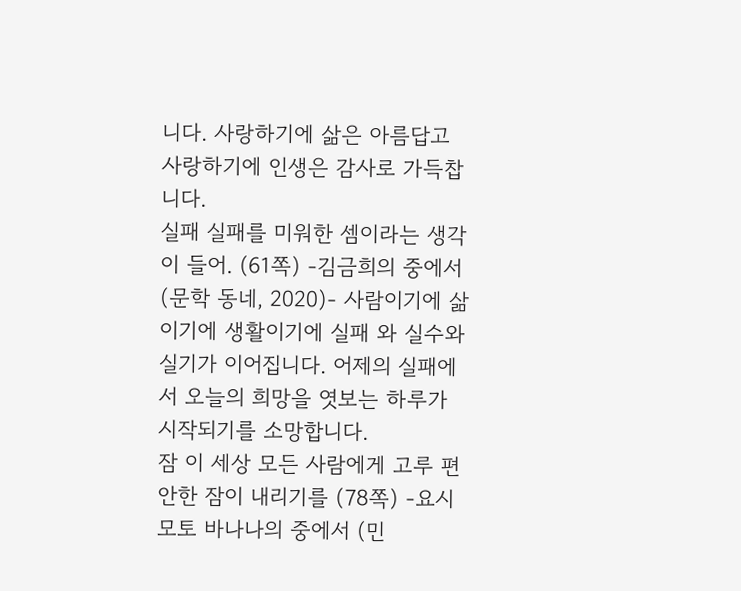니다. 사랑하기에 삶은 아름답고 사랑하기에 인생은 감사로 가득찹니다.
실패 실패를 미워한 셈이라는 생각이 들어. (61쪽) -김금희의 중에서 (문학 동네, 2020)- 사람이기에 삶이기에 생활이기에 실패 와 실수와 실기가 이어집니다. 어제의 실패에서 오늘의 희망을 엿보는 하루가 시작되기를 소망합니다.
잠 이 세상 모든 사람에게 고루 편안한 잠이 내리기를 (78쪽) -요시모토 바나나의 중에서 (민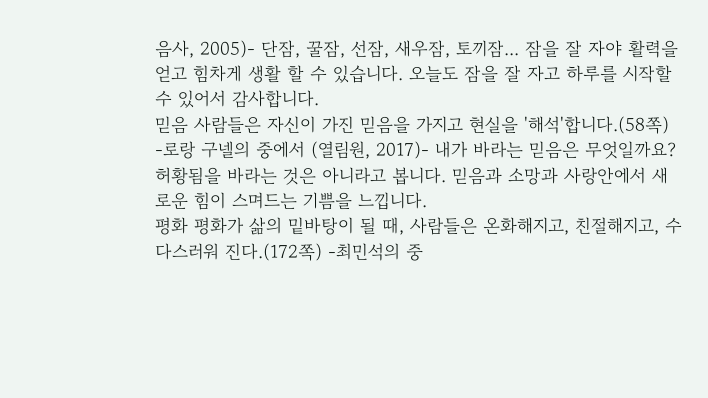음사, 2005)- 단잠, 꿀잠, 선잠, 새우잠, 토끼잠... 잠을 잘 자야 활력을 얻고 힘차게 생활 할 수 있습니다. 오늘도 잠을 잘 자고 하루를 시작할 수 있어서 감사합니다.
믿음 사람들은 자신이 가진 믿음을 가지고 현실을 '해석'합니다.(58쪽) -로랑 구넬의 중에서 (열림원, 2017)- 내가 바라는 믿음은 무엇일까요? 허황됨을 바라는 것은 아니라고 봅니다. 믿음과 소망과 사랑안에서 새로운 힘이 스며드는 기쁨을 느낍니다.
평화 평화가 삶의 밑바탕이 될 때, 사람들은 온화해지고, 친절해지고, 수다스러워 진다.(172쪽) -최민석의 중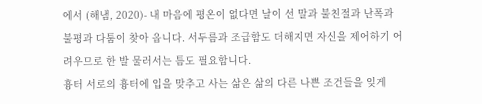에서 (해냄, 2020)- 내 마음에 평온이 없다면 날이 선 말과 불친절과 난폭과 불평과 다툼이 찾아 옵니다. 서두름과 조급함도 더해지면 자신을 제어하기 어려우므로 한 발 물러서는 틈도 필요합니다.
흉터 서로의 흉터에 입을 맞추고 사는 삶은 삶의 다른 나쁜 조건들을 잊게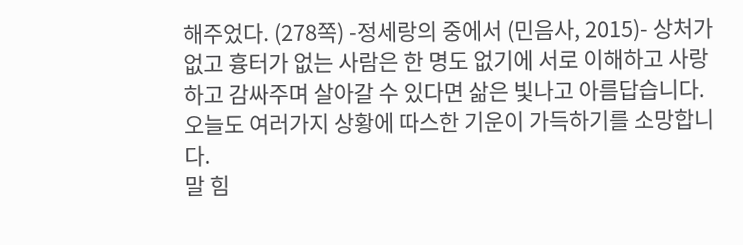해주었다. (278쪽) -정세랑의 중에서 (민음사, 2015)- 상처가 없고 흉터가 없는 사람은 한 명도 없기에 서로 이해하고 사랑하고 감싸주며 살아갈 수 있다면 삶은 빛나고 아름답습니다. 오늘도 여러가지 상황에 따스한 기운이 가득하기를 소망합니다.
말 힘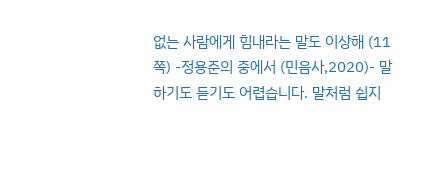없는 사람에게 힘내라는 말도 이상해 (11쪽) -정용준의 중에서 (민음사,2020)- 말하기도 듣기도 어렵습니다. 말처럼 쉽지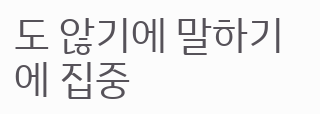도 않기에 말하기에 집중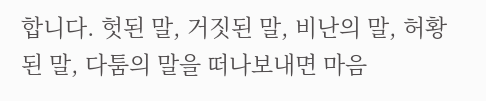합니다. 헛된 말, 거짓된 말, 비난의 말, 허황된 말, 다툼의 말을 떠나보내면 마음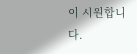이 시원합니다.